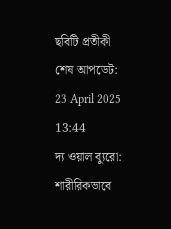ছবিটি প্রতীকী
শেষ আপডেট: 23 April 2025 13:44
দ্য ওয়াল ব্যুরো: শারীরিকভাবে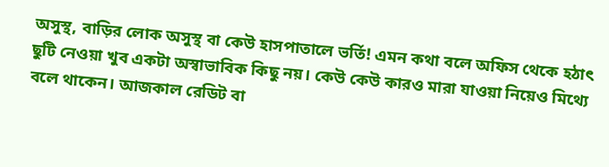অসুস্থ, বাড়ির লোক অসুস্থ বা কেউ হাসপাতালে ভর্তি! এমন কথা বলে অফিস থেকে হঠাৎ ছুটি নেওয়া খুব একটা অস্বাভাবিক কিছু নয়। কেউ কেউ কারও মারা যাওয়া নিয়েও মিথ্যে বলে থাকেন। আজকাল রেডিট বা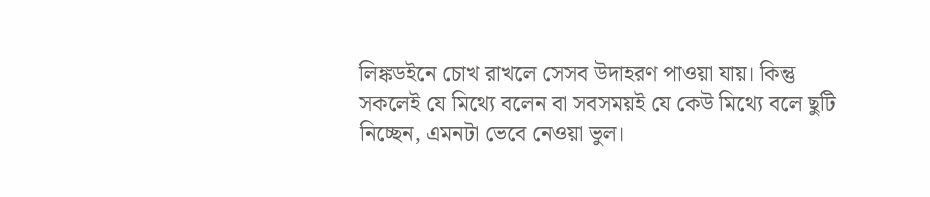লিঙ্কডইনে চোখ রাখলে সেসব উদাহরণ পাওয়া যায়। কিন্তু সকলেই যে মিথ্যে বলেন বা সবসময়ই যে কেউ মিথ্যে বলে ছুটি নিচ্ছেন, এমনটা ভেবে নেওয়া ভুল।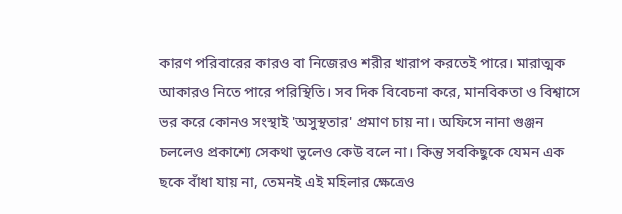কারণ পরিবারের কারও বা নিজেরও শরীর খারাপ করতেই পারে। মারাত্মক আকারও নিতে পারে পরিস্থিতি। সব দিক বিবেচনা করে, মানবিকতা ও বিশ্বাসে ভর করে কোনও সংস্থাই 'অসুস্থতার' প্রমাণ চায় না। অফিসে নানা গুঞ্জন চললেও প্রকাশ্যে সেকথা ভুলেও কেউ বলে না। কিন্তু সবকিছুকে যেমন এক ছকে বাঁধা যায় না, তেমনই এই মহিলার ক্ষেত্রেও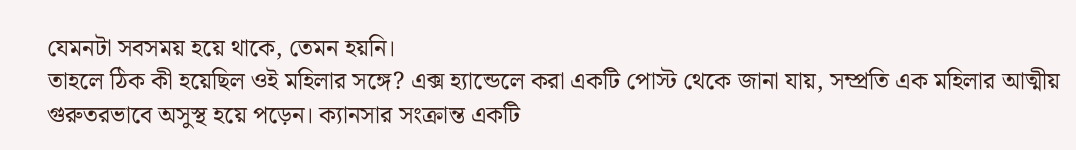যেমনটা সবসময় হয়ে থাকে, তেমন হয়নি।
তাহলে ঠিক কী হয়েছিল ওই মহিলার সঙ্গে? এক্স হ্যান্ডেলে করা একটি পোস্ট থেকে জানা যায়, সম্প্রতি এক মহিলার আত্মীয় গুরুতরভাবে অসুস্থ হয়ে পড়েন। ক্যানসার সংক্রান্ত একটি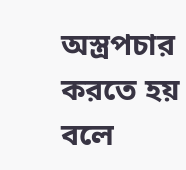অস্ত্রপচার করতে হয় বলে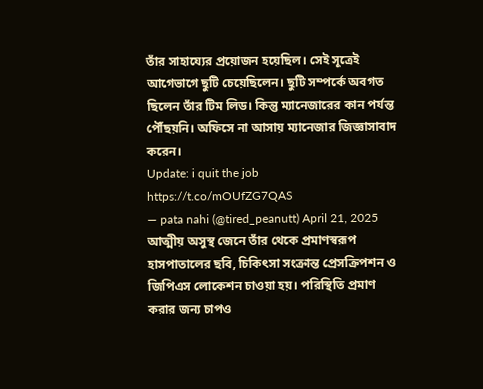তাঁর সাহায্যের প্রয়োজন হয়েছিল। সেই সূত্রেই আগেভাগে ছুটি চেয়েছিলেন। ছুটি সম্পর্কে অবগত ছিলেন তাঁর টিম লিড। কিন্তু ম্যানেজারের কান পর্যন্ত পৌঁছয়নি। অফিসে না আসায় ম্যানেজার জিজ্ঞাসাবাদ করেন।
Update: i quit the job https://t.co/mOUfZG7QAS
— pata nahi (@tired_peanutt) April 21, 2025
আত্মীয় অসুস্থ জেনে তাঁর থেকে প্রমাণস্বরূপ হাসপাতালের ছবি, চিকিৎসা সংক্রান্ত প্রেসক্রিপশন ও জিপিএস লোকেশন চাওয়া হয়। পরিস্থিতি প্রমাণ করার জন্য চাপও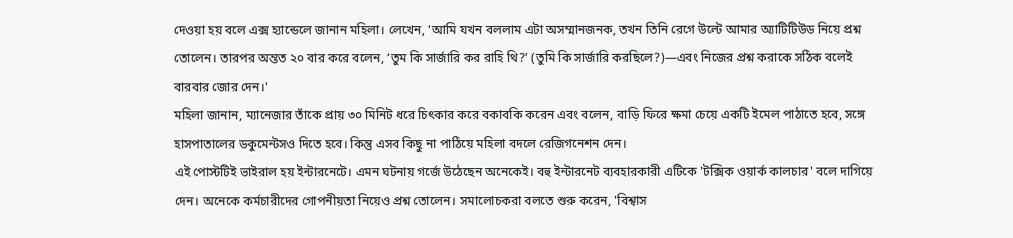দেওয়া হয় বলে এক্স হ্যান্ডেলে জানান মহিলা। লেখেন, 'আমি যখন বললাম এটা অসম্মানজনক, তখন তিনি রেগে উল্টে আমার অ্যাটিটিউড নিয়ে প্রশ্ন তোলেন। তারপর অন্তত ২০ বার করে বলেন, ‘তুম কি সার্জারি কর রাহি থি?’ (তুমি কি সার্জারি করছিলে?)—এবং নিজের প্রশ্ন করাকে সঠিক বলেই বারবার জোর দেন।'
মহিলা জানান, ম্যানেজার তাঁকে প্রায় ৩০ মিনিট ধরে চিৎকার করে বকাবকি করেন এবং বলেন, বাড়ি ফিরে ক্ষমা চেয়ে একটি ইমেল পাঠাতে হবে, সঙ্গে হাসপাতালের ডকুমেন্টসও দিতে হবে। কিন্তু এসব কিছু না পাঠিয়ে মহিলা বদলে রেজিগনেশন দেন।
এই পোস্টটিই ভাইরাল হয় ইন্টারনেটে। এমন ঘটনায় গর্জে উঠেছেন অনেকেই। বহু ইন্টারনেট ব্যবহারকারী এটিকে 'টক্সিক ওয়ার্ক কালচার' বলে দাগিয়ে দেন। অনেকে কর্মচারীদের গোপনীয়তা নিয়েও প্রশ্ন তোলেন। সমালোচকরা বলতে শুরু করেন, 'বিশ্বাস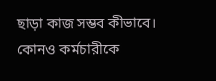ছাড়া কাজ সম্ভব কীভাবে। কোনও কর্মচারীকে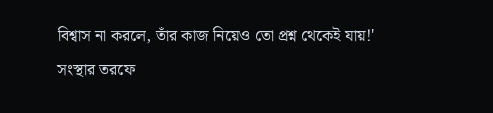বিশ্বাস না করলে, তাঁর কাজ নিয়েও তো প্রশ্ন থেকেই যায়!'
সংস্থার তরফে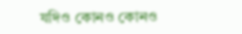যদিও কোনও কোনও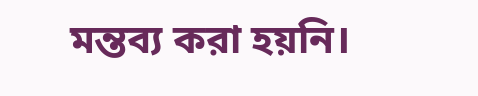মন্তব্য করা হয়নি।